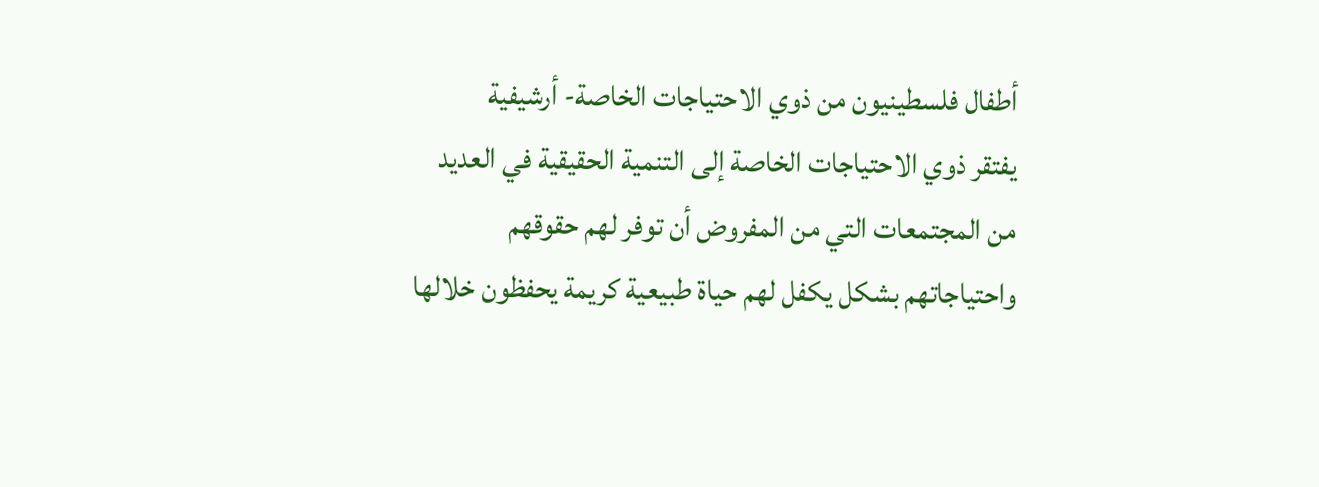أطفال فلسطينيون من ذوي الاحتياجات الخاصة- أرشيفية
يفتقر ذوي الاحتياجات الخاصة إلى التنمية الحقيقية في العديد من المجتمعات التي من المفروض أن توفر لهم حقوقهم واحتياجاتهم بشكل يكفل لهم حياة طبيعية كريمة يحفظون خلالها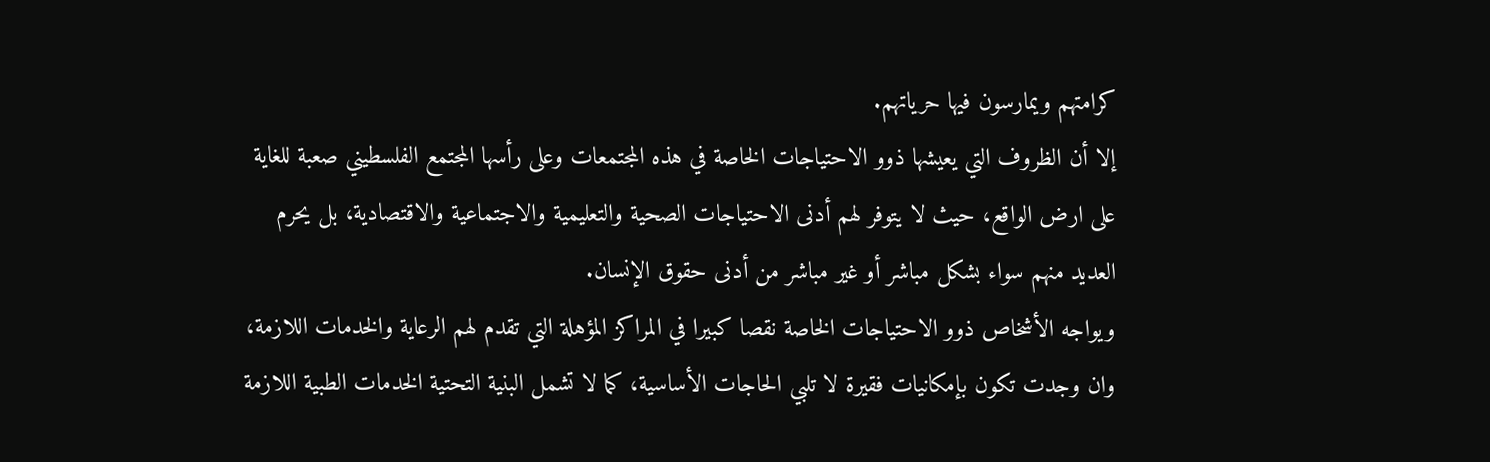كرامتهم ويمارسون فيها حرياتهم.
إلا أن الظروف التي يعيشها ذوو الاحتياجات الخاصة في هذه المجتمعات وعلى رأسها المجتمع الفلسطيني صعبة للغاية على ارض الواقع، حيث لا يتوفر لهم أدنى الاحتياجات الصحية والتعليمية والاجتماعية والاقتصادية، بل يحرم العديد منهم سواء بشكل مباشر أو غير مباشر من أدنى حقوق الإنسان.
ويواجه الأشخاص ذوو الاحتياجات الخاصة نقصا كبيرا في المراكز المؤهلة التي تقدم لهم الرعاية والخدمات اللازمة، وان وجدت تكون بإمكانيات فقيرة لا تلبي الحاجات الأساسية، كما لا تشمل البنية التحتية الخدمات الطبية اللازمة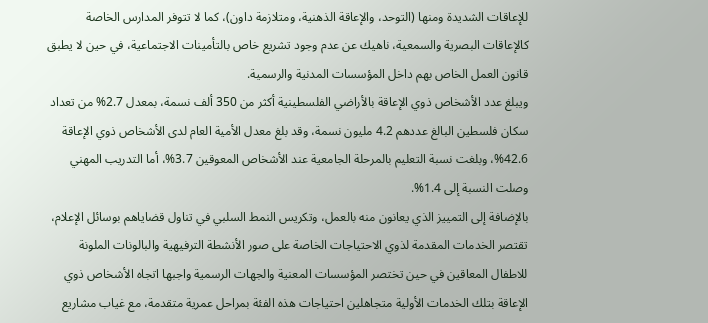للإعاقات الشديدة ومنها (التوحد، والإعاقة الذهنية، ومتلازمة داون)، كما لا تتوفر المدارس الخاصة كالإعاقات البصرية والسمعية، ناهيك عن عدم وجود تشريع خاص بالتأمينات الاجتماعية، في حين لا يطبق قانون العمل الخاص بهم داخل المؤسسات المدنية والرسمية.
ويبلغ عدد الأشخاص ذوي الإعاقة بالأراضي الفلسطينية أكثر من 350 ألف نسمة، بمعدل 2.7% من تعداد سكان فلسطين البالغ عددهم 4.2 مليون نسمة، وقد بلغ معدل الأمية العام لدى الأشخاص ذوي الإعاقة 42.6%، وبلغت نسبة التعليم بالمرحلة الجامعية عند الأشخاص المعوقين 3.7%، أما التدريب المهني وصلت النسبة إلى 1.4%.
بالإضافة إلى التمييز الذي يعانون منه بالعمل، وتكريس النمط السلبي في تناول قضاياهم بوسائل الإعلام، تقتصر الخدمات المقدمة لذوي الاحتياجات الخاصة على صور الأنشطة الترفيهية والبالونات الملونة للاطفال المعاقين في حين تختصر المؤسسات المعنية والجهات الرسمية واجبها اتجاه الأشخاص ذوي الإعاقة بتلك الخدمات الأولية متجاهلين احتياجات هذه الفئة بمراحل عمرية متقدمة، مع غياب مشاريع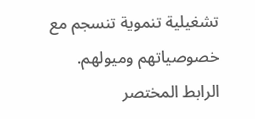تشغيلية تنموية تنسجم مع خصوصياتهم وميولهم.
الرابط المختصر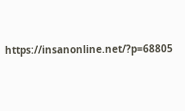https://insanonline.net/?p=68805